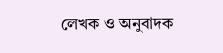লেখক ও অনুবাদক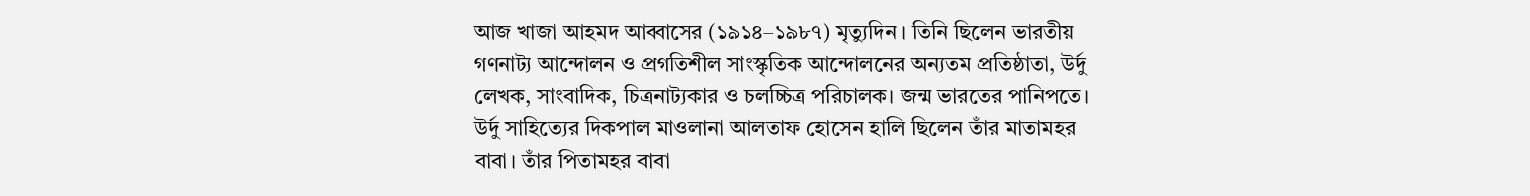আজ খাজা আহমদ আব্বাসের (১৯১৪–১৯৮৭) মৃত্যুদিন। তিনি ছিলেন ভারতীয় গণনাট্য আন্দোলন ও প্রগতিশীল সাংস্কৃতিক আন্দোলনের অন্যতম প্রতিষ্ঠাতা, উর্দু লেখক, সাংবাদিক, চিত্রনাট্যকার ও চলচ্চিত্র পরিচালক। জন্ম ভারতের পানিপতে। উর্দু সাহিত্যের দিকপাল মাওলানা আলতাফ হোসেন হালি ছিলেন তাঁর মাতামহর বাবা। তাঁর পিতামহর বাবা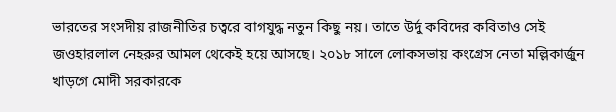ভারতের সংসদীয় রাজনীতির চত্বরে বাগযুদ্ধ নতুন কিছু নয়। তাতে উর্দু কবিদের কবিতাও সেই জওহারলাল নেহরুর আমল থেকেই হয়ে আসছে। ২০১৮ সালে লোকসভায় কংগ্রেস নেতা মল্লিকার্জুন খাড়গে মোদী সরকারকে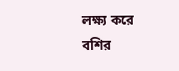লক্ষ্য করে বশির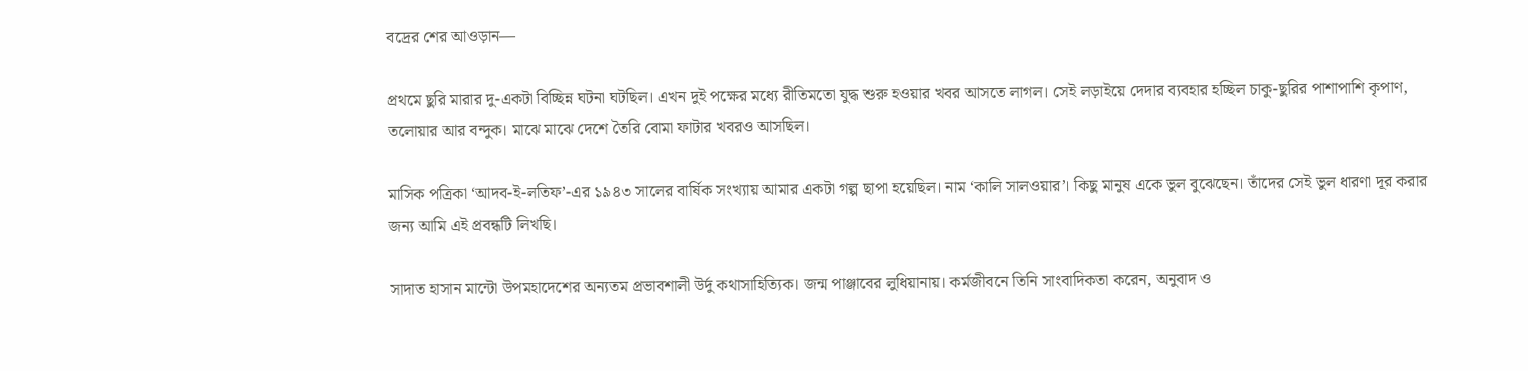বদ্রের শের আওড়ান—

প্রথমে ছুরি মারার দু-একটা বিচ্ছিন্ন ঘটনা ঘটছিল। এখন দুই পক্ষের মধ্যে রীতিমতো যুদ্ধ শুরু হওয়ার খবর আসতে লাগল। সেই লড়াইয়ে দেদার ব্যবহার হচ্ছিল চাকু-ছুরির পাশাপাশি কৃপাণ, তলোয়ার আর বন্দুক। মাঝে মাঝে দেশে তৈরি বোমা ফাটার খবরও আসছিল।

মাসিক পত্রিকা ‘আদব-ই-লতিফ’-এর ১৯৪৩ সালের বার্ষিক সংখ্যায় আমার একটা গল্প ছাপা হয়েছিল। নাম ‘কালি সালওয়ার’। কিছু মানুষ একে ভুল বুঝেছেন। তাঁদের সেই ভুল ধারণা দূর করার জন্য আমি এই প্রবন্ধটি লিখছি।

সাদাত হাসান মান্টো উপমহাদেশের অন্যতম প্রভাবশালী উর্দু কথাসাহিত্যিক। জন্ম পাঞ্জাবের লুধিয়ানায়। কর্মজীবনে তিনি সাংবাদিকতা করেন, অনুবাদ ও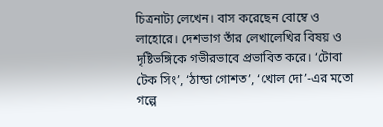চিত্রনাট্য লেখেন। বাস করেছেন বোম্বে ও লাহোরে। দেশভাগ তাঁর লেখালেখির বিষয় ও দৃষ্টিভঙ্গিকে গভীরভাবে প্রভাবিত করে। ‘টোবা টেক সিং’, ‘ঠান্ডা গোশত’, ‘খোল দো’-এর মতো গল্পে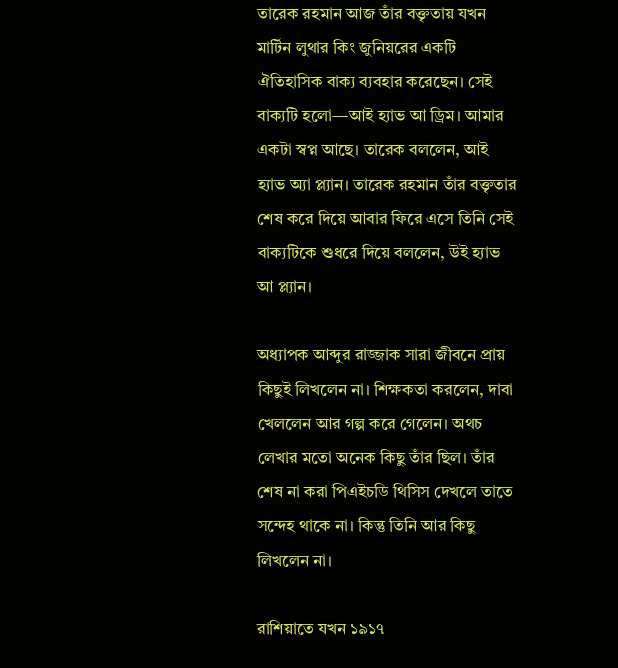তারেক রহমান আজ তাঁর বক্তৃতায় যখন মার্টিন লুথার কিং জুনিয়রের একটি ঐতিহাসিক বাক্য ব্যবহার করেছেন। সেই বাক্যটি হলো—আই হ্যাভ আ ড্রিম। আমার একটা স্বপ্ন আছে। তারেক বললেন, আই হ্যাভ অ্যা প্ল্যান। তারেক রহমান তাঁর বক্তৃতার শেষ করে দিয়ে আবার ফিরে এসে তিনি সেই বাক্যটিকে শুধরে দিয়ে বললেন, উই হ্যাভ আ প্ল্যান।

অধ্যাপক আব্দুর রাজ্জাক সারা জীবনে প্রায় কিছুই লিখলেন না। শিক্ষকতা করলেন, দাবা খেললেন আর গল্প করে গেলেন। অথচ লেখার মতো অনেক কিছু তাঁর ছিল। তাঁর শেষ না করা পিএইচডি থিসিস দেখলে তাতে সন্দেহ থাকে না। কিন্তু তিনি আর কিছু লিখলেন না।

রাশিয়াতে যখন ১৯১৭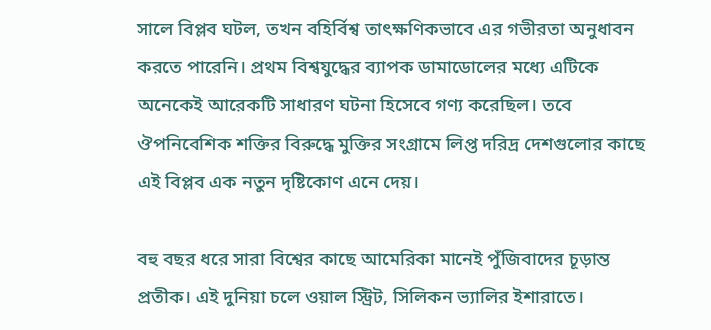সালে বিপ্লব ঘটল, তখন বহির্বিশ্ব তাৎক্ষণিকভাবে এর গভীরতা অনুধাবন করতে পারেনি। প্রথম বিশ্বযুদ্ধের ব্যাপক ডামাডোলের মধ্যে এটিকে অনেকেই আরেকটি সাধারণ ঘটনা হিসেবে গণ্য করেছিল। তবে ঔপনিবেশিক শক্তির বিরুদ্ধে মুক্তির সংগ্রামে লিপ্ত দরিদ্র দেশগুলোর কাছে এই বিপ্লব এক নতুন দৃষ্টিকোণ এনে দেয়।

বহু বছর ধরে সারা বিশ্বের কাছে আমেরিকা মানেই পুঁজিবাদের চূড়ান্ত প্রতীক। এই দুনিয়া চলে ওয়াল স্ট্রিট, সিলিকন ভ্যালির ইশারাতে।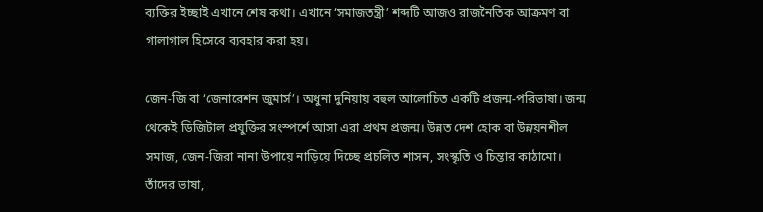ব্যক্তির ইচ্ছাই এখানে শেষ কথা। এখানে ‘সমাজতন্ত্রী’ শব্দটি আজও রাজনৈতিক আক্রমণ বা গালাগাল হিসেবে ব্যবহার করা হয়।

জেন-জি বা ‘জেনারেশন জুমার্স’। অধুনা দুনিয়ায় বহুল আলোচিত একটি প্রজন্ম-পরিভাষা। জন্ম থেকেই ডিজিটাল প্রযুক্তির সংস্পর্শে আসা এরা প্রথম প্রজন্ম। উন্নত দেশ হোক বা উন্নয়নশীল সমাজ, জেন-জিরা নানা উপায়ে নাড়িয়ে দিচ্ছে প্রচলিত শাসন, সংস্কৃতি ও চিন্তার কাঠামো। তাঁদের ভাষা,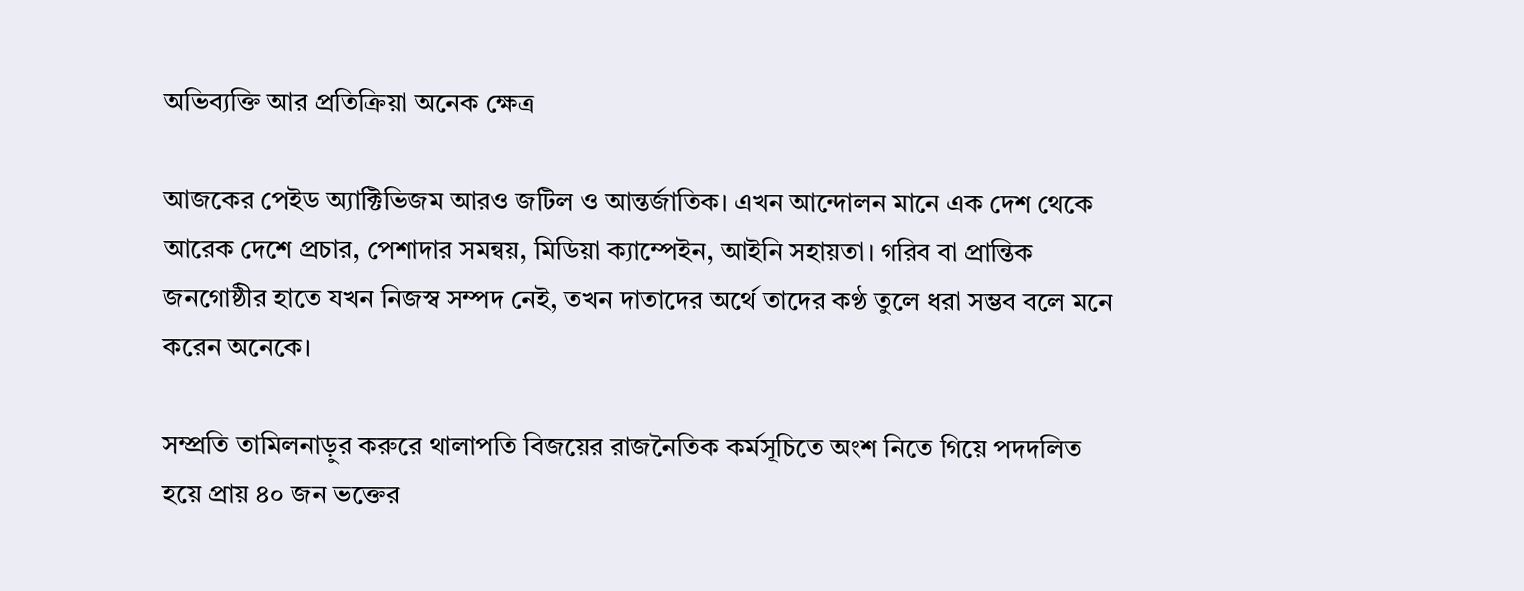অভিব্যক্তি আর প্রতিক্রিয়া অনেক ক্ষেত্র

আজকের পেইড অ্যাক্টিভিজম আরও জটিল ও আন্তর্জাতিক। এখন আন্দোলন মানে এক দেশ থেকে আরেক দেশে প্রচার, পেশাদার সমন্বয়, মিডিয়া ক্যাম্পেইন, আইনি সহায়তা। গরিব বা প্রান্তিক জনগোষ্ঠীর হাতে যখন নিজস্ব সম্পদ নেই, তখন দাতাদের অর্থে তাদের কণ্ঠ তুলে ধরা সম্ভব বলে মনে করেন অনেকে।

সম্প্রতি তামিলনাড়ুর করুরে থালাপতি বিজয়ের রাজনৈতিক কর্মসূচিতে অংশ নিতে গিয়ে পদদলিত হয়ে প্রায় ৪০ জন ভক্তের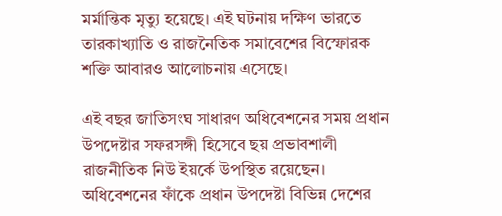মর্মান্তিক মৃত্যু হয়েছে। এই ঘটনায় দক্ষিণ ভারতে তারকাখ্যাতি ও রাজনৈতিক সমাবেশের বিস্ফোরক শক্তি আবারও আলোচনায় এসেছে।

এই বছর জাতিসংঘ সাধারণ অধিবেশনের সময় প্রধান উপদেষ্টার সফরসঙ্গী হিসেবে ছয় প্রভাবশালী রাজনীতিক নিউ ইয়র্কে উপস্থিত রয়েছেন। অধিবেশনের ফাঁকে প্রধান উপদেষ্টা বিভিন্ন দেশের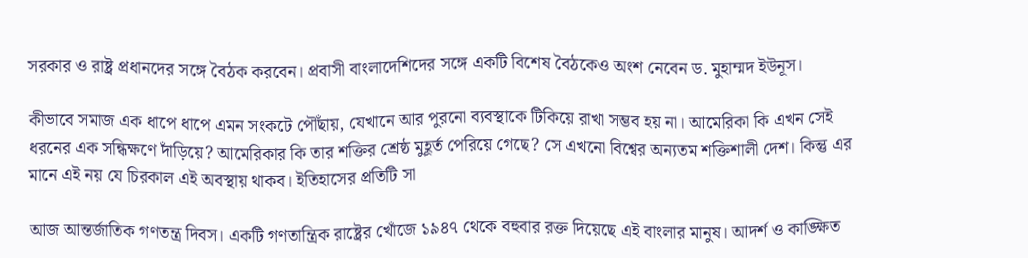সরকার ও রাষ্ট্র প্রধানদের সঙ্গে বৈঠক করবেন। প্রবাসী বাংলাদেশিদের সঙ্গে একটি বিশেষ বৈঠকেও অংশ নেবেন ড. মুহাম্মদ ইউনূস।

কীভাবে সমাজ এক ধাপে ধাপে এমন সংকটে পৌঁছায়, যেখানে আর পুরনো ব্যবস্থাকে টিকিয়ে রাখা সম্ভব হয় না। আমেরিকা কি এখন সেই ধরনের এক সন্ধিক্ষণে দাঁড়িয়ে? আমেরিকার কি তার শক্তির শ্রেষ্ঠ মুহূর্ত পেরিয়ে গেছে? সে এখনো বিশ্বের অন্যতম শক্তিশালী দেশ। কিন্তু এর মানে এই নয় যে চিরকাল এই অবস্থায় থাকব। ইতিহাসের প্রতিটি সা

আজ আন্তর্জাতিক গণতন্ত্র দিবস। একটি গণতান্ত্রিক রাষ্ট্রের খোঁজে ১৯৪৭ থেকে বহুবার রক্ত দিয়েছে এই বাংলার মানুষ। আদর্শ ও কাঙ্ক্ষিত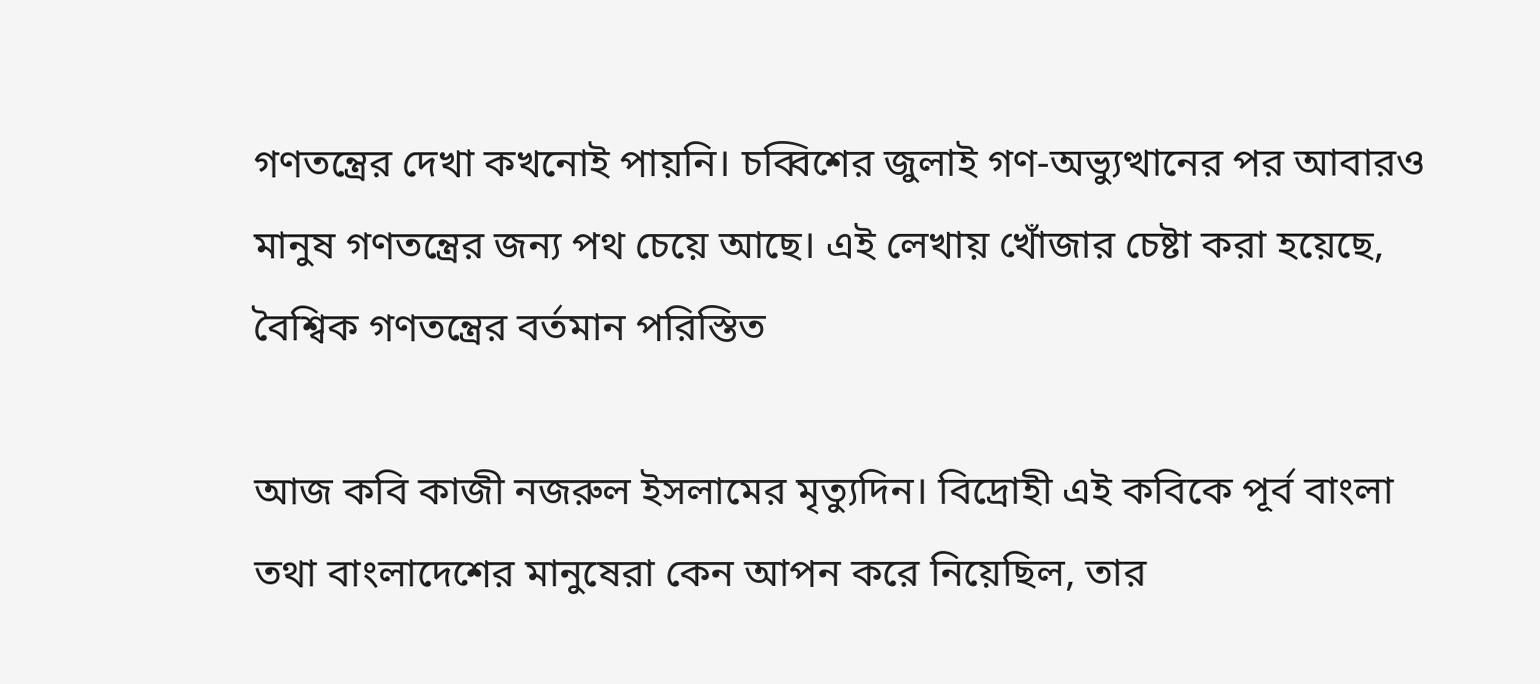গণতন্ত্রের দেখা কখনোই পায়নি। চব্বিশের জুলাই গণ-অভ্যুত্থানের পর আবারও মানুষ গণতন্ত্রের জন্য পথ চেয়ে আছে। এই লেখায় খোঁজার চেষ্টা করা হয়েছে, বৈশ্বিক গণতন্ত্রের বর্তমান পরিস্তিত

আজ কবি কাজী নজরুল ইসলামের মৃত্যুদিন। বিদ্রোহী এই কবিকে পূর্ব বাংলা তথা বাংলাদেশের মানুষেরা কেন আপন করে নিয়েছিল, তার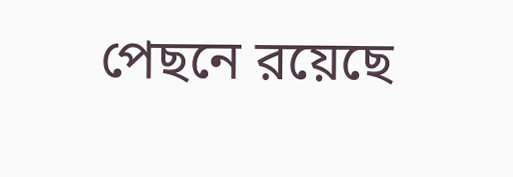পেছনে রয়েছে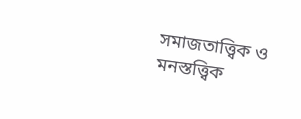সমাজতাত্ত্বিক ও মনস্তত্ত্বিক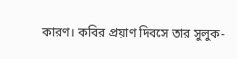কারণ। কবির প্রয়াণ দিবসে তার সুলুক-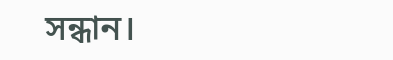সন্ধান।